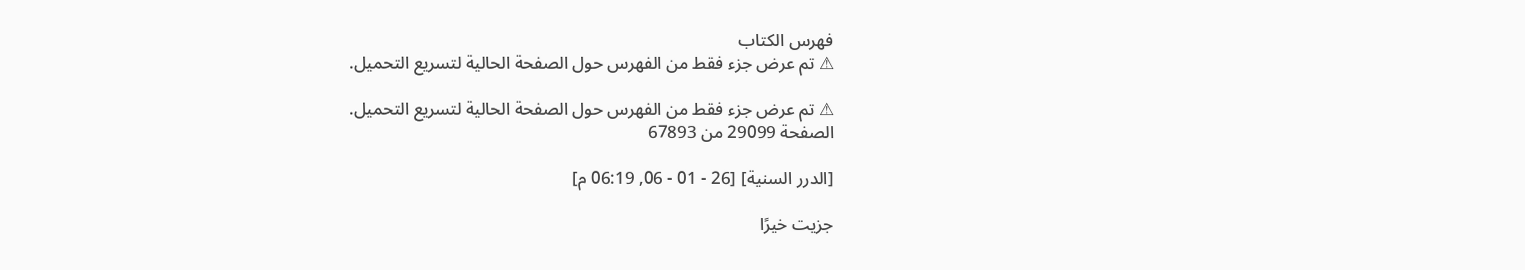فهرس الكتاب
⚠ تم عرض جزء فقط من الفهرس حول الصفحة الحالية لتسريع التحميل.

⚠ تم عرض جزء فقط من الفهرس حول الصفحة الحالية لتسريع التحميل.
الصفحة 29099 من 67893

[الدرر السنية] [26 - 01 - 06, 06:19 م]

جزيت خيرًا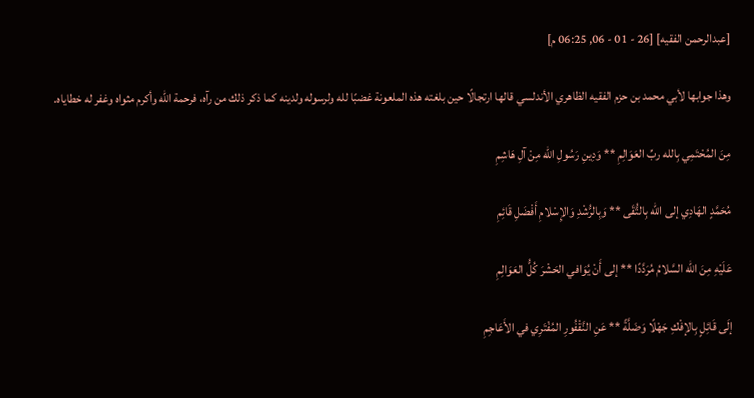[عبدالرحمن الفقيه] [26 - 01 - 06, 06:25 م]

وهذا جوابها لأبي محمد بن حزم الفقيه الظاهري الأندلسي قالها ارتجالًا حين بلغته هذه الملعونة غضبًا لله ولرسوله ولدينه كما ذكر ذلك من رآه، فرحمة الله وأكرم مثواه وغفر له خطاياه.

مِنَ المُحْتَمِي بِالله ربِّ العَوَالِمِ ** وَدِينِ رَسُولِ الله مِنْ آلِ هَاشِمِ

مُحَمَّدٍ الهَادِي إلى الله بِالتُّقَى ** وَبِالرُّشْدِ وَالإِسْلامِ أَفْضَلِ قَائِمِ

عَلَيْهِ مِنَ الله السَّلامُ مُرَدَّدًا ** إلى أَنْ يُوَافي الحَشْرَ كُلُّ العَوَالِمِ

إلَى قَائِلٍ بِالإفْكِ جَهْلًا وَضَلَّةً ** عَنِ النَّقْفُورِ المُفْتَرِي في الأَعَاجِمِ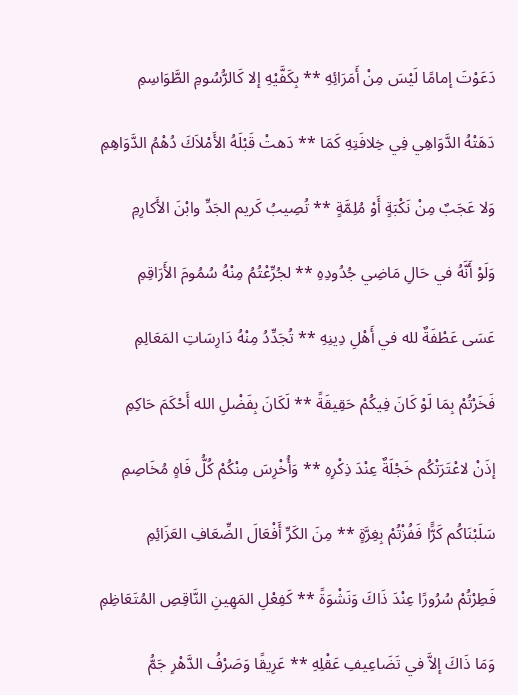دَعَوْتَ إمامًا لَيْسَ مِنْ أَمَرَائِهِ ** بِكَفَّيْهِ إلا كَالرُّسُومِ الطَّوَاسِمِ

دَهَتْهُ الدَّوَاهِي فِي خِلافَتِهِ كَمَا ** دَهتْ قَبْلَهُ الأَمْلاَكَ دُهْمُ الدَّوَاهِمِ

وَلا عَجَبٌ مِنْ نَكْبَةٍ أَوْ مُلِمَّةٍ ** تُصِيبُ كَريم الجَدِّ وابْنَ الأَكارِمِ

وَلَوْ أَنَّهُ في حَالِ مَاضِي جُدُودِهِ ** لجُرِّعْتُمُ مِنْهُ سُمُومَ الأَرَاقِمِ

عَسَى عَطْفَةٌ لله في أَهْلِ دِينِهِ ** تُجَدِّدُ مِنْهُ دَارِسَاتِ المَعَالِمِ

فَخَرْتُمْ بِمَا لَوْ كَانَ فِيكُمْ حَقِيقَةً ** لَكَانَ بِفَضْلِ الله أَحْكَمَ حَاكِمِ

إذَنْ لاعْتَرَتْكُم خَجْلَةٌ عِنْدَ ذِكْرِهِ ** وَأُخْرِسَ مِنْكُمْ كُلُّ فَاهٍ مُخَاصِمِ

سَلَبْنَاكُم كَرًَّا فَفُزْتُمْ بِغِرَّةٍ ** مِنَ الكَرِّ أَفْعَالَ الضِّعَافِ العَزَائِمِ

فَطِرْتُمْ سُرُورًا عِنْدَ ذَاكَ وَنَشْوَةً ** كَفِعْلِ المَهِينِ النَّاقِصِ المُتَعَاظِمِ

وَمَا ذَاكَ إلاَّ في تَضَاعِيفِ عَقْلِهِ ** عَرِيقًا وَصَرْفُ الدَّهْرِ جَمُّ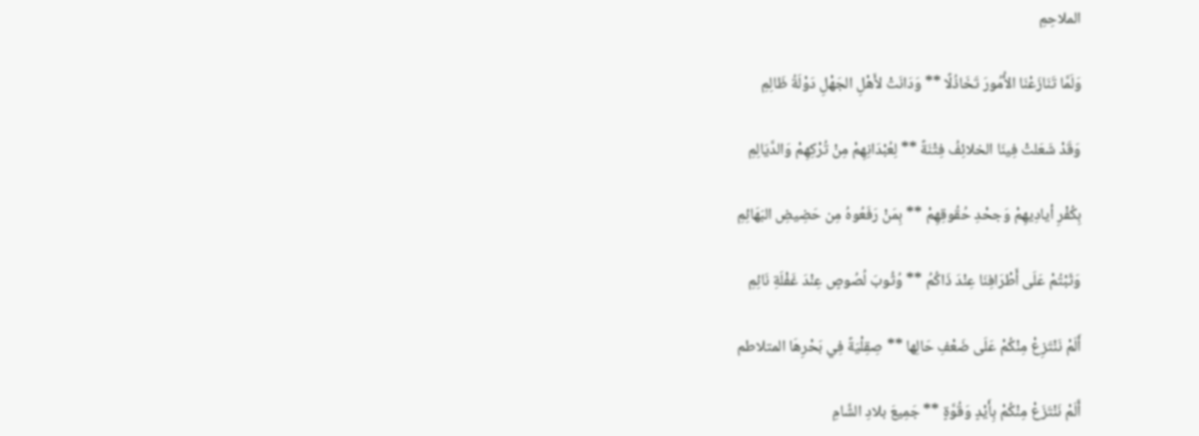الملاحِمِ

وَلَمَّا تَنَازَعْنَا الأُمُورَ تَخَاذُلًا ** وَدَانَتْ لأَهْلِ الجَهْلِ دَوْلَةُ ظَالِمِ

وَقَدْ شَعَلتْ فِينَا الخلائِفُ فِتْنَةً ** لِعُبْدَانِهِمْ مِنْ تُرْكِهِمْ وَالدَّيَالِمِ

بِكُفْرِ أيادِيهِمْ وَجحْدِ حُقُوقِهِمْ ** بِمَنْ رَفَعُوهُ مِن حَضِيضِ البَهَائِمِ

وَثَبْتُمْ عَلَى أَطْرَافِنَا عِنْدَ ذَاكُمُ ** وُثُوبَ لُصُوصٍ عِنْدَ غَفْلَةِ نَائِمِ

أَلَمْ نَنْتَزِعْ مِنْكُمْ عَلَى ضَعْفِ حَالِها ** صِقِلْيَةً فِي بَحْرِهَا المتلاطم

أَلَمْ نَنْتَزَعْ مِنْكُمْ بِأَيْدٍ وَقُوَّةٍ ** جَمِيعَ بلادِ الشَّامِ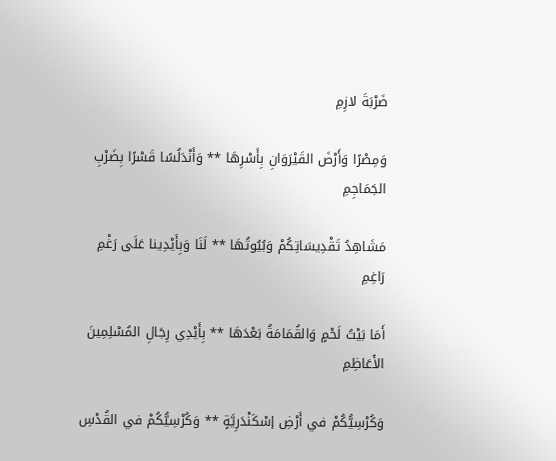ضَرْبَةَ لازِمِ

وَمِصْرًا وَأَرْضَ القَيْرَوَانِ بِأَسْرِهَا ** وَأَنْدَلُسًا قَسْرًا بِضَرْبِ الجَمَاجِمِ

مَشَاهِدُ تَقْدِيسَاتِكُمْ وَبُيُوتُهَا ** لَنَا وَبِأَيْدِينا عَلَى رَغْمِ رَاغِمِ

أَمَا بَيْتُ لَحْمٍ وَالقُمَامَةُ بَعْدَهَا ** بِأَيْدِي رِجَالِ المُسْلِمِينَ الأَعَاظِمِ

وَكُرْسِيُّكُمْ في أَرْضِ إسْكَنْدَرِيَّةٍ ** وَكُرْسِيُّكُمْ في القُدْسِ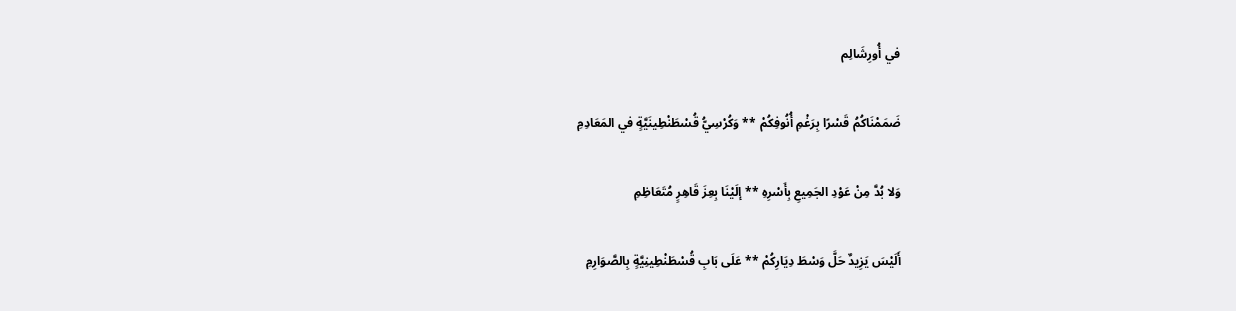في أُورِشَالِم

ضَمَمْنَاكُمُ قَسْرًا بِرَغْمِ أُنُوفِكُمْ ** وَكُرْسِيُّ قُسْطَنْطِينَيَّةٍ في المَعَادِمِ

وَلا بُدَّ مِنْ عَوْدِ الجَمِيعِ بِأَسْرِهِ ** إلَيْنَا بِعِزَ قَاهِرٍ مُتَعَاظِمِ

أَلَيْسَ يَزِيدٌ حَلَّ وَسْطَ دِيَارِكُمْ ** عَلَى بَابِ قُسْطَنْطِينِيَّةٍ بِالصَّوَارِمِ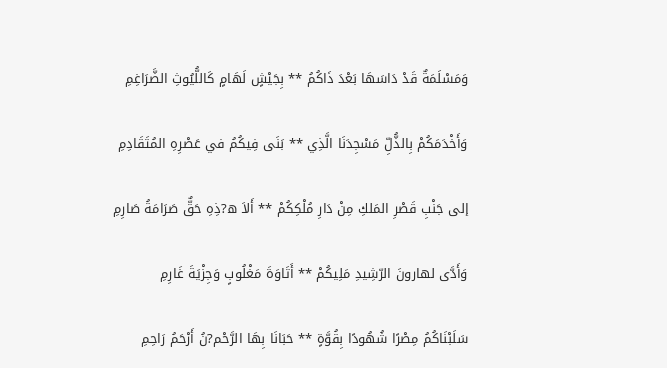وَمَسْلَمَةٌ قَدْ دَاسَهَا بَعْدَ ذَاكُمُ ** بِجَيْشٍ لَهَامٍ كَاللُّيُوثِ الضَّرَاغِمِ

وَأَخْدَمَكُمْ بِالذُّلِّ مَسْجِدَنَا الَّذِي ** بَنَى فِيكُمُ في عَصْرِهِ المُتَقَادِمِ

إلى جَنْبِ قَصْرِ المَلكِ مِنْ دَارِ مُلْكِكُمْ ** أَلاَ ه?ذِهِ حَقٌّ صَرَامَةُ صَارِمِ

وَأَدَّى لهارونَ الرّشِيدِ مَلِيكُمْ ** أَتَاوَةَ مَغْلُوبٍ وَجِزْيَةَ غَارِمِ

سَلَبْنَاكُمُ مِصْرًا شُهُودًا بِقُوَّةٍ ** حَبَانَا بِهَا الرَّحْم?نُ أَرْحَمُ رَاحِمِ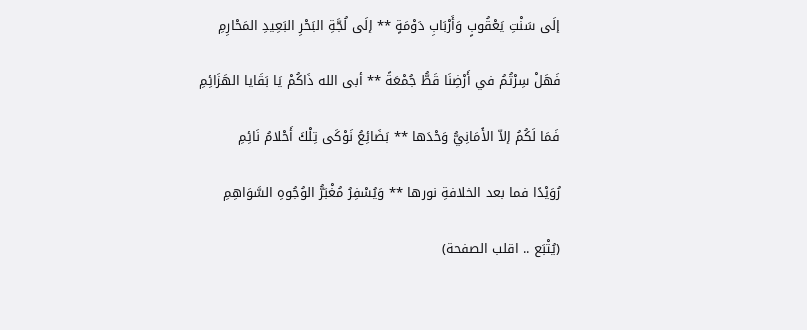إلَى سَنْتِ يَعْقُوبٍ وَأَرْبَابِ دَوْمَةٍ ** إلَى لُجَّةِ البَحْرِ البَعِيدِ المَحْارِمِ

فَهَلْ سِرْتُمُ في أَرْضِنَا قَطُّ جُمْعَةً ** أبى الله ذَاكُمْ يَا بَقَايا الهَزَائِمِ

فَمَا لَكُمُ إلاّ الأَمَانِيُّ وَحْدَها ** بَضَائِعُ نَوْكَى تِلْكَ أَحْلامُ نَائِمِ

رُوَيْدًا فما بعد الخلافةِ نورها ** وَيُسْفِرُ مُغْبَرُّ الوُجُوهِ السَّوَاهِمِ

(يُتْبَع .. اقلب الصفحة)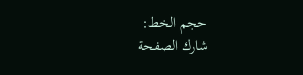حجم الخط:
شارك الصفحة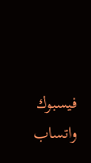فيسبوك واتساب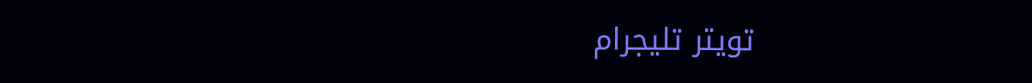تويتر تليجرام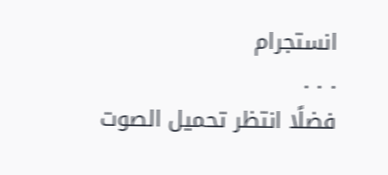انستجرام
. . .
فضلًا انتظر تحميل الصوت